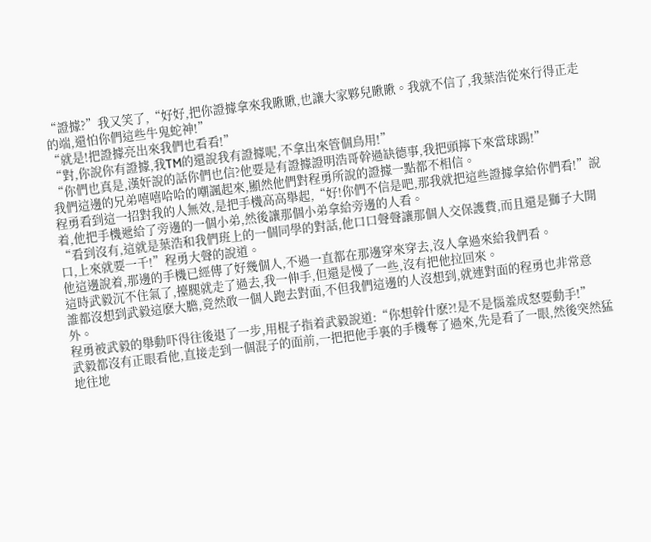“證據?”我又笑了,“好好,把你證據拿來我瞅瞅,也讓大家夥兒瞅瞅。我就不信了,我葉浩從來行得正走的端,還怕你們這些牛鬼蛇神!”
“就是!把證據亮出來我們也看看!”
“對,你說你有證據,我TM的還說我有證據呢,不拿出來管個鳥用!”
“你們也真是,漢奸說的話你們也信?他要是有證據證明浩哥幹過缺德事,我把頭擰下來當球踢!”
我們這邊的兄弟嘻嘻哈哈的嘲諷起來,顯然他們對程勇所說的證據一點都不相信。
程勇看到這一招對我的人無效,是把手機高高舉起,“好!你們不信是吧,那我就把這些證據拿給你們看!”說着,他把手機遞給了旁邊的一個小弟,然後讓那個小弟拿給旁邊的人看。
“看到沒有,這就是葉浩和我們班上的一個同學的對話,他口口聲聲讓那個人交保護費,而且還是獅子大開口,上來就要一千!”程勇大聲的說道。
他這邊說着,那邊的手機已經傳了好幾個人,不過一直都在那邊穿來穿去,沒人拿過來給我們看。
這時武毅沉不住氣了,擡腿就走了過去,我一伸手,但還是慢了一些,沒有把他拉回來。
誰都沒想到武毅這麽大膽,竟然敢一個人跑去對面,不但我們這邊的人沒想到,就連對面的程勇也非常意外。
程勇被武毅的舉動吓得往後退了一步,用棍子指着武毅說道:“你想幹什麽?!是不是惱羞成怒要動手!”
武毅都沒有正眼看他,直接走到一個混子的面前,一把把他手裏的手機奪了過來,先是看了一眼,然後突然猛地往地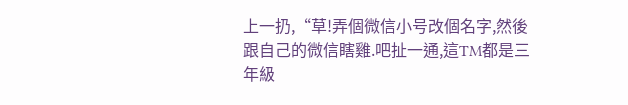上一扔,“草!弄個微信小号改個名字,然後跟自己的微信瞎雞.吧扯一通,這TM都是三年級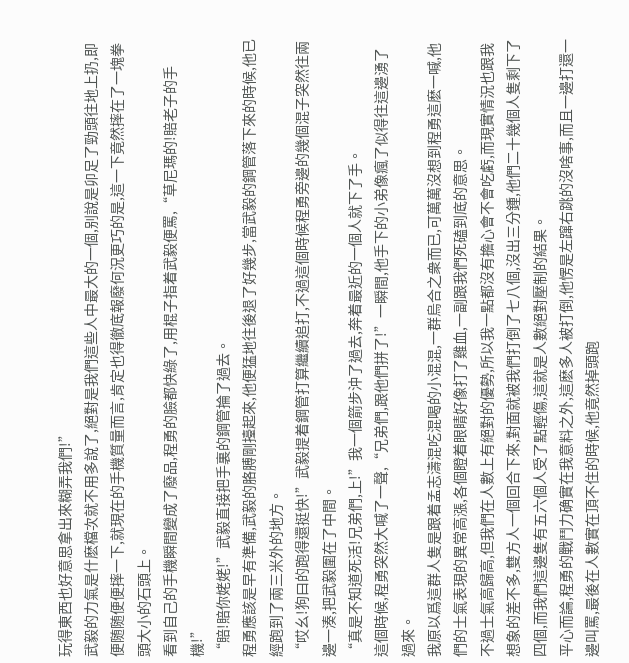玩得東西也好意思拿出來糊弄我們!”
武毅的力氣是什麽檔次就不用多說了,絕對是我們這些人中最大的一個,别說是卯足了勁頭往地上扔,即便随随便便摔一下,就現在的手機質量而言,肯定也得徹底報廢何況更巧的是,這一下竟然摔在了一塊拳頭大小的石頭上。
看到自己的手機瞬間變成了廢品,程勇的臉都快綠了,用棍子指着武毅便罵,“草尼瑪的!賠老子的手機!”
“賠!賠你姥姥!”武毅直接把手裏的鋼管掄了過去。
程勇應該是早有準備,武毅的胳膊剛擡起來,他便猛地往後退了好幾步,當武毅的鋼管落下來的時候,他已經跑到了兩三米外的地方。
“哎幺!狗曰的跑得還挺快!”武毅提着鋼管打算繼續追打,不過這個時候程勇旁邊的幾個混子突然往兩邊一湊,把武毅圍在了中間。
“真是不知道死活!兄弟們,上!”我一個箭步沖了過去,奔着最近的一個人就下了手。
這個時候,程勇突然大喊了一聲,“兄弟們,跟他們拼了!”一瞬間,他手下的小弟像瘋了似得往這邊湧了過來。
我原以爲這群人隻是跟着孟志濤混吃混喝的小混混,一群烏合之衆而已,可萬萬沒想到程勇這麽一喊,他們的士氣表現的異常高漲,各個瞪着眼睛好像打了雞血,一副跟我們死磕到底的意思。
不過士氣高歸高,但我們在人數上有絕對的優勢,所以我一點都沒有擔心會不會吃虧,而現實情況也跟我想象的差不多,雙方人一個回合下來,對面就被我們打倒了七八個,沒出三分鍾,他們二十幾個人隻剩下了四個,而我們這邊隻有五六個人受了點輕傷,這就是人數絕對壓制的結果。
平心而論,程勇的戰鬥力确實在我意料之外,這麽多人被打倒,他愣是左蹿右跳的沒啥事,而且一邊打還一邊叫罵,最後在人數實在頂不住的時候,他竟然掉頭跑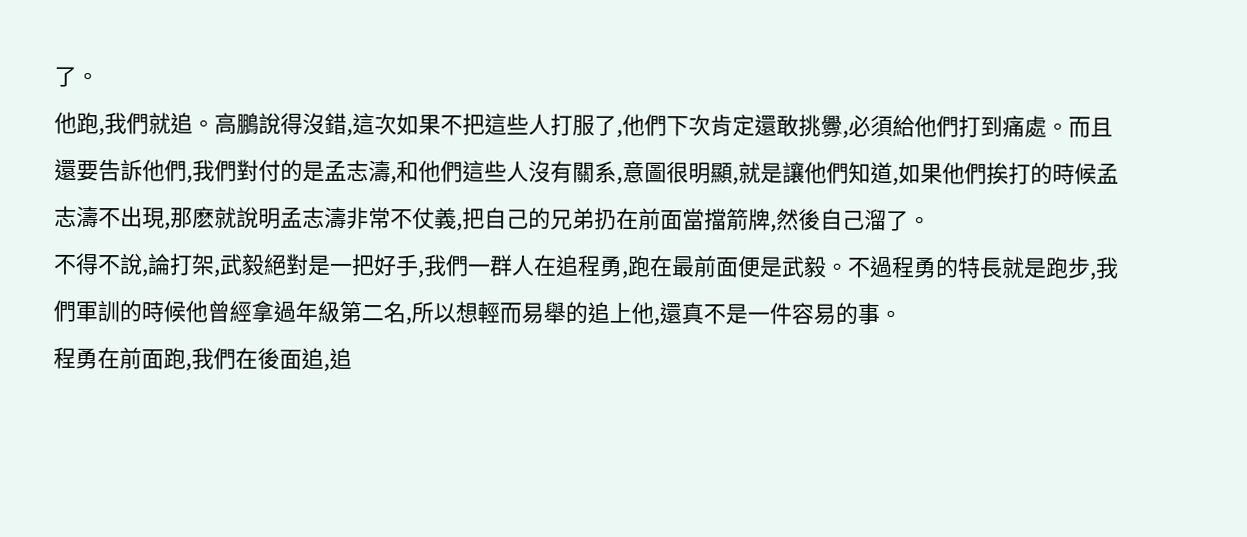了。
他跑,我們就追。高鵬說得沒錯,這次如果不把這些人打服了,他們下次肯定還敢挑釁,必須給他們打到痛處。而且還要告訴他們,我們對付的是孟志濤,和他們這些人沒有關系,意圖很明顯,就是讓他們知道,如果他們挨打的時候孟志濤不出現,那麽就說明孟志濤非常不仗義,把自己的兄弟扔在前面當擋箭牌,然後自己溜了。
不得不說,論打架,武毅絕對是一把好手,我們一群人在追程勇,跑在最前面便是武毅。不過程勇的特長就是跑步,我們軍訓的時候他曾經拿過年級第二名,所以想輕而易舉的追上他,還真不是一件容易的事。
程勇在前面跑,我們在後面追,追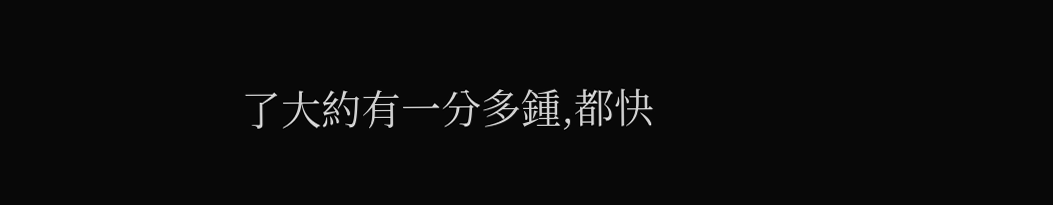了大約有一分多鍾,都快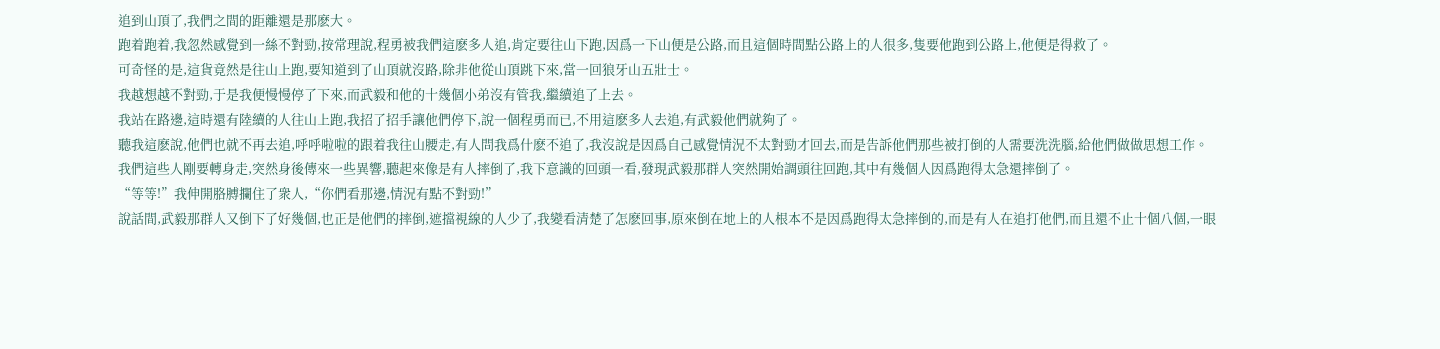追到山頂了,我們之間的距離還是那麽大。
跑着跑着,我忽然感覺到一絲不對勁,按常理說,程勇被我們這麽多人追,肯定要往山下跑,因爲一下山便是公路,而且這個時間點公路上的人很多,隻要他跑到公路上,他便是得救了。
可奇怪的是,這貨竟然是往山上跑,要知道到了山頂就沒路,除非他從山頂跳下來,當一回狼牙山五壯士。
我越想越不對勁,于是我便慢慢停了下來,而武毅和他的十幾個小弟沒有管我,繼續追了上去。
我站在路邊,這時還有陸續的人往山上跑,我招了招手讓他們停下,說一個程勇而已,不用這麽多人去追,有武毅他們就夠了。
聽我這麽說,他們也就不再去追,呼呼啦啦的跟着我往山腰走,有人問我爲什麽不追了,我沒說是因爲自己感覺情況不太對勁才回去,而是告訴他們那些被打倒的人需要洗洗腦,給他們做做思想工作。
我們這些人剛要轉身走,突然身後傳來一些異響,聽起來像是有人摔倒了,我下意識的回頭一看,發現武毅那群人突然開始調頭往回跑,其中有幾個人因爲跑得太急還摔倒了。
“等等!”我伸開胳膊攔住了衆人,“你們看那邊,情況有點不對勁!”
說話間,武毅那群人又倒下了好幾個,也正是他們的摔倒,遮擋視線的人少了,我變看清楚了怎麽回事,原來倒在地上的人根本不是因爲跑得太急摔倒的,而是有人在追打他們,而且還不止十個八個,一眼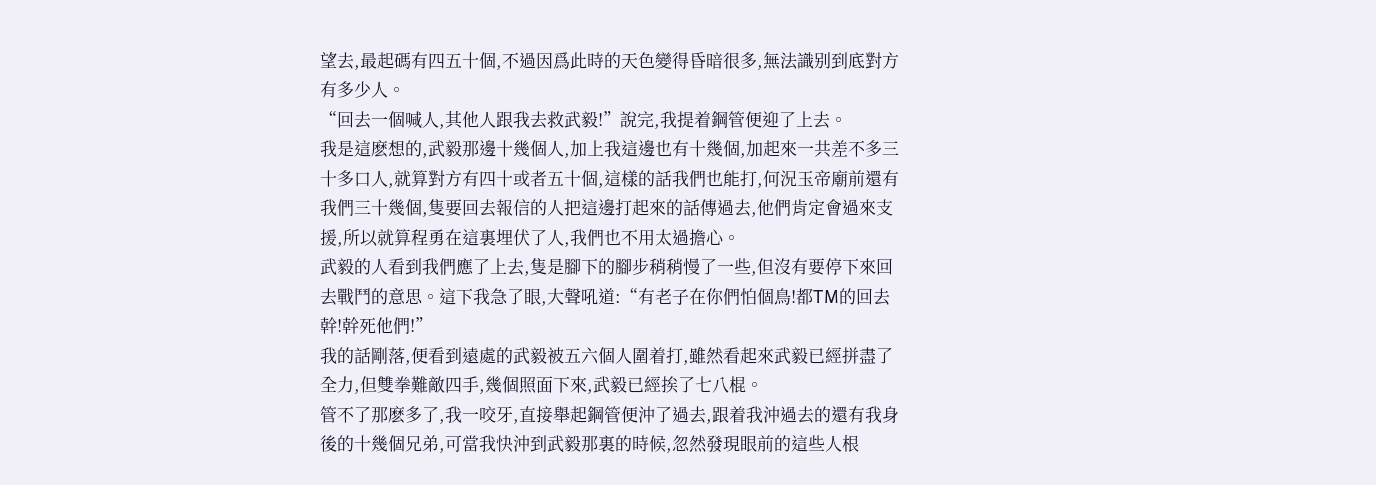望去,最起碼有四五十個,不過因爲此時的天色變得昏暗很多,無法識别到底對方有多少人。
“回去一個喊人,其他人跟我去救武毅!”說完,我提着鋼管便迎了上去。
我是這麽想的,武毅那邊十幾個人,加上我這邊也有十幾個,加起來一共差不多三十多口人,就算對方有四十或者五十個,這樣的話我們也能打,何況玉帝廟前還有我們三十幾個,隻要回去報信的人把這邊打起來的話傳過去,他們肯定會過來支援,所以就算程勇在這裏埋伏了人,我們也不用太過擔心。
武毅的人看到我們應了上去,隻是腳下的腳步稍稍慢了一些,但沒有要停下來回去戰鬥的意思。這下我急了眼,大聲吼道:“有老子在你們怕個鳥!都TM的回去幹!幹死他們!”
我的話剛落,便看到遠處的武毅被五六個人圍着打,雖然看起來武毅已經拼盡了全力,但雙拳難敵四手,幾個照面下來,武毅已經挨了七八棍。
管不了那麽多了,我一咬牙,直接舉起鋼管便沖了過去,跟着我沖過去的還有我身後的十幾個兄弟,可當我快沖到武毅那裏的時候,忽然發現眼前的這些人根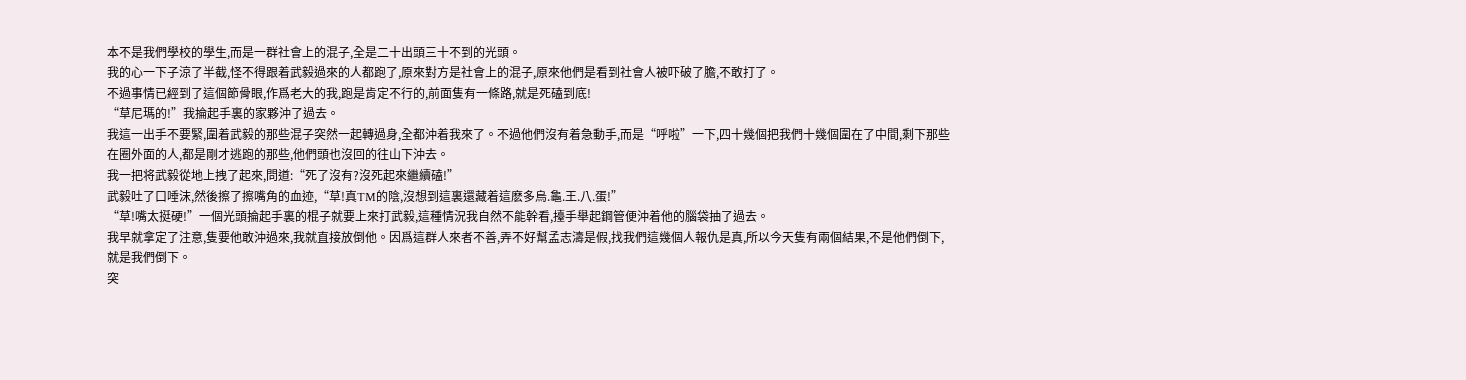本不是我們學校的學生,而是一群社會上的混子,全是二十出頭三十不到的光頭。
我的心一下子涼了半截,怪不得跟着武毅過來的人都跑了,原來對方是社會上的混子,原來他們是看到社會人被吓破了膽,不敢打了。
不過事情已經到了這個節骨眼,作爲老大的我,跑是肯定不行的,前面隻有一條路,就是死磕到底!
“草尼瑪的!”我掄起手裏的家夥沖了過去。
我這一出手不要緊,圍着武毅的那些混子突然一起轉過身,全都沖着我來了。不過他們沒有着急動手,而是“呼啦”一下,四十幾個把我們十幾個圍在了中間,剩下那些在圈外面的人,都是剛才逃跑的那些,他們頭也沒回的往山下沖去。
我一把将武毅從地上拽了起來,問道:“死了沒有?沒死起來繼續磕!”
武毅吐了口唾沫,然後擦了擦嘴角的血迹,“草!真TM的陰,沒想到這裏還藏着這麽多烏.龜.王.八.蛋!”
“草!嘴太挺硬!”一個光頭掄起手裏的棍子就要上來打武毅,這種情況我自然不能幹看,擡手舉起鋼管便沖着他的腦袋抽了過去。
我早就拿定了注意,隻要他敢沖過來,我就直接放倒他。因爲這群人來者不善,弄不好幫孟志濤是假,找我們這幾個人報仇是真,所以今天隻有兩個結果,不是他們倒下,就是我們倒下。
突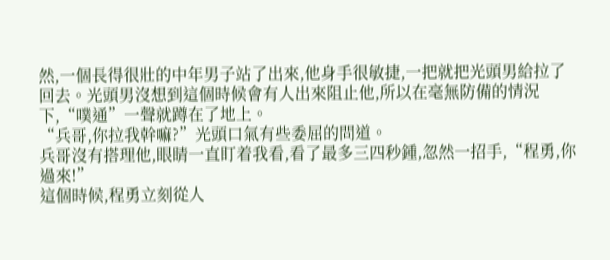然,一個長得很壯的中年男子站了出來,他身手很敏捷,一把就把光頭男給拉了回去。光頭男沒想到這個時候會有人出來阻止他,所以在毫無防備的情況下,“噗通”一聲就蹲在了地上。
“兵哥,你拉我幹嘛?”光頭口氣有些委屈的問道。
兵哥沒有搭理他,眼睛一直盯着我看,看了最多三四秒鍾,忽然一招手,“程勇,你過來!”
這個時候,程勇立刻從人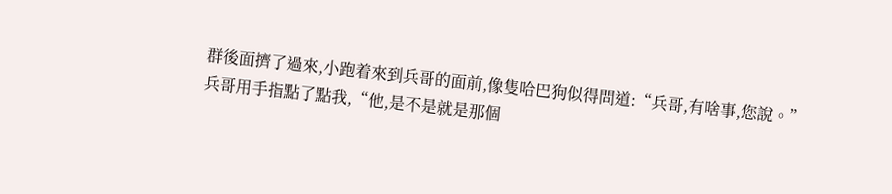群後面擠了過來,小跑着來到兵哥的面前,像隻哈巴狗似得問道:“兵哥,有啥事,您說。”
兵哥用手指點了點我,“他,是不是就是那個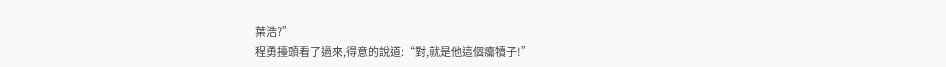葉浩?”
程勇擡頭看了過來,得意的說道:“對,就是他這個癟犢子!”